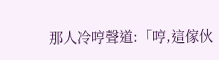那人冷哼聲道:「哼,這傢伙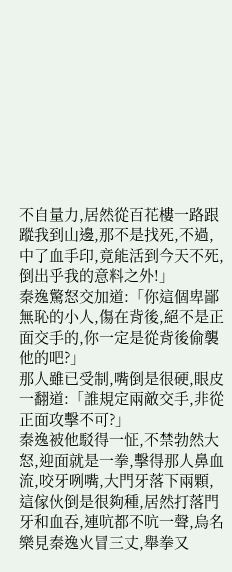不自量力,居然從百花樓一路跟蹤我到山邊,那不是找死,不過,中了血手印,竟能活到今天不死,倒出乎我的意料之外!」
秦逸驚怒交加道:「你這個卑鄙無恥的小人,傷在背後,絕不是正面交手的,你一定是從背後偷襲他的吧?」
那人雖已受制,嘴倒是很硬,眼皮一翻道:「誰規定兩敵交手,非從正面攻擊不可?」
秦逸被他駁得一怔,不禁勃然大怒,迎面就是一拳,擊得那人鼻血流,咬牙咧嘴,大門牙落下兩顆,這傢伙倒是很夠種,居然打落門牙和血吞,連吭都不吭一聲,烏名樂見秦逸火冒三丈,舉拳又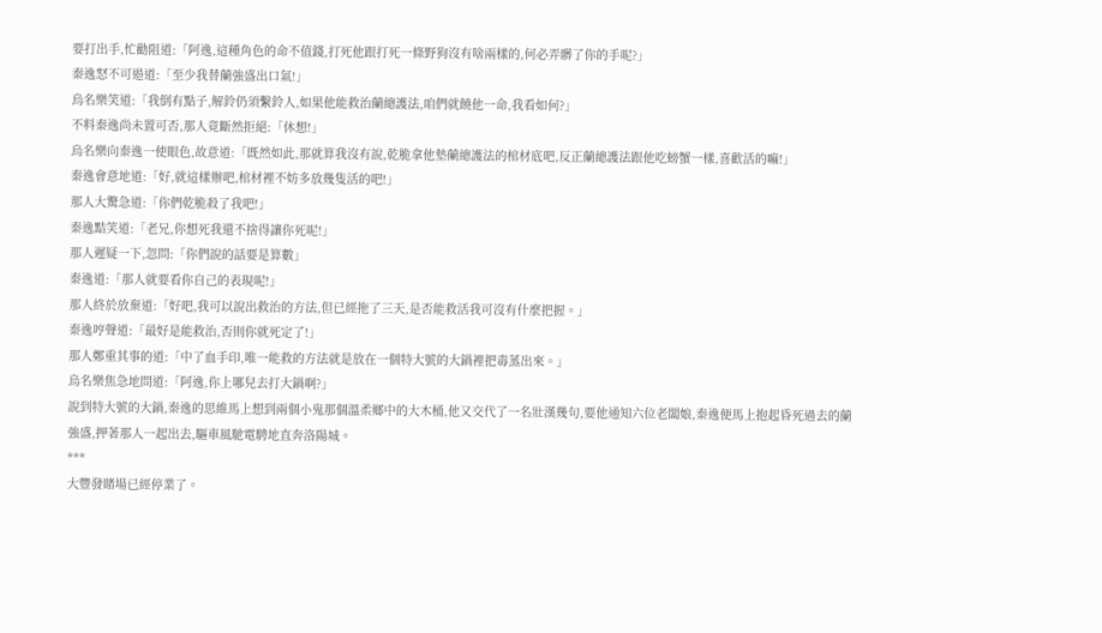要打出手,忙勸阻道:「阿逸,這種角色的命不值錢,打死他跟打死一條野狗沒有啥兩樣的,何必弄髒了你的手呢?」
秦逸怒不可遏道:「至少我替蘭強盛出口氣!」
烏名樂笑道:「我倒有點子,解鈴仍須繫鈴人,如果他能救治蘭總護法,咱們就饒他一命,我看如何?」
不料秦逸尚未置可否,那人竟斷然拒絕:「休想!」
烏名樂向秦逸一使眼色,故意道:「既然如此,那就算我沒有說,乾脆拿他墊蘭總護法的棺材底吧,反正蘭總護法跟他吃螃蟹一樣,喜歡活的嘛!」
秦逸會意地道:「好,就這樣辦吧,棺材裡不妨多放幾隻活的吧!」
那人大驚急道:「你們乾脆殺了我吧!」
秦逸黠笑道:「老兄,你想死我還不捨得讓你死呢!」
那人遲疑一下,忽問:「你們說的話要是算數」
秦逸道:「那人就要看你自己的表現呢!」
那人終於放棄道:「好吧,我可以說出救治的方法,但已經拖了三天,是否能救活我可沒有什麼把握。」
秦逸哼聲道:「最好是能救治,否則你就死定了!」
那人鄭重其事的道:「中了血手印,唯一能救的方法就是放在一個特大號的大鍋裡把毒蒸出來。」
烏名樂焦急地問道:「阿逸,你上哪兒去打大鍋啊?」
說到特大號的大鍋,秦逸的思維馬上想到兩個小鬼那個溫柔鄉中的大木桶,他又交代了一名壯漢幾句,要他通知六位老闆娘,秦逸便馬上抱起昏死過去的蘭強盛,押著那人一起出去,驅車風馳電騁地直奔洛陽城。
***
大豐發賭場已經停業了。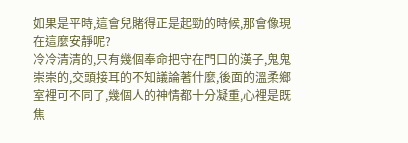如果是平時,這會兒賭得正是起勁的時候,那會像現在這麼安靜呢?
冷冷清清的,只有幾個奉命把守在門口的漢子,鬼鬼崇崇的,交頭接耳的不知議論著什麼,後面的溫柔鄉室裡可不同了,幾個人的神情都十分凝重,心裡是既焦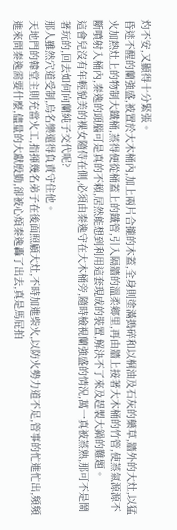灼不安,又顯得十分緊張。
昏迷不醒的蘭強盛,被置於大木桶內,加上兩片合攏的木蓋,全身則塗滿搗碎和以桐油及石灰的藥草,牆外的大灶,以猛火加熱灶上的物制大鐵桶,蒸得便從桶蓋上的鐵管,引入隔牆的溫柔鄉里,再由牆上接著大木桶的竹管,使蒸氣源源不斷噴射入桶內,秦逸的頭腦可是真的不賴,居然能想到利用這套現成的裝置,解決不了來及趕製大鍋的難題。
這會兒沒有年輕貌美的裸女隨侍在側,必須由秦逸守在大木桶旁,隨時檢視蘭強盛的情況,萬一真被蒸熟,那可不是鬧著玩的,回去如何向蘭純子交代呢?
那人雖然穴道受制,烏名樂還得負責守住他。
天地門的韓堂主則充當火工,指揮幾名弟子在後面照顧大灶,不時加進柴火,以防火勢力道不足,管事的忙進忙出,頻頻進來問秦逸需要什麼,儘量的大獻殷勤,卻被心煩秦逸轟了出去,真是馬屁拍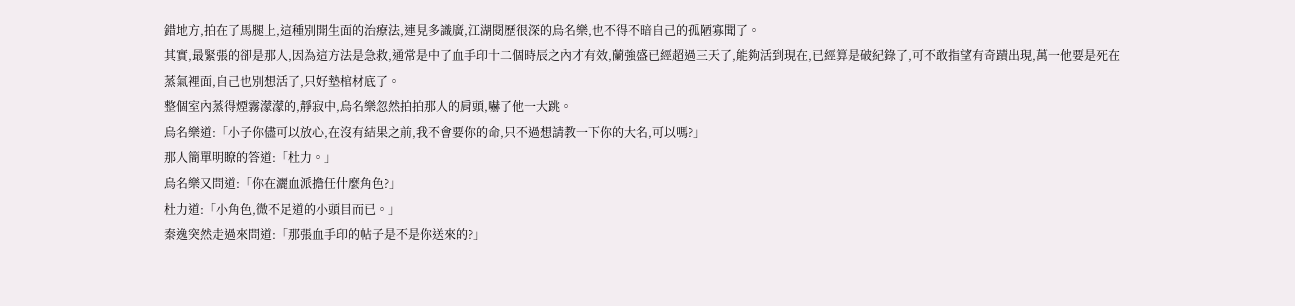錯地方,拍在了馬腿上,這種別開生面的治療法,連見多識廣,江湖閱歷很深的烏名樂,也不得不暗自己的孤陋寡聞了。
其實,最緊張的卻是那人,因為這方法是急救,通常是中了血手印十二個時辰之內才有效,蘭強盛已經超過三天了,能夠活到現在,已經算是破紀錄了,可不敢指望有奇蹟出現,萬一他要是死在蒸氣裡面,自己也別想活了,只好墊棺材底了。
整個室內蒸得煙霧濛濛的,靜寂中,烏名樂忽然拍拍那人的肩頭,嚇了他一大跳。
烏名樂道:「小子你儘可以放心,在沒有結果之前,我不會要你的命,只不過想請教一下你的大名,可以嗎?」
那人簡單明瞭的答道:「杜力。」
烏名樂又問道:「你在灑血派擔任什麼角色?」
杜力道:「小角色,微不足道的小頭目而已。」
秦逸突然走過來問道:「那張血手印的帖子是不是你送來的?」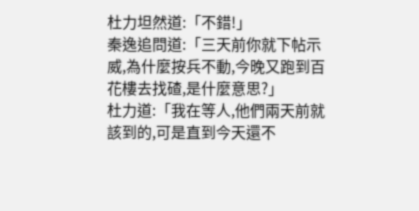杜力坦然道:「不錯!」
秦逸追問道:「三天前你就下帖示威,為什麼按兵不動,今晚又跑到百花樓去找碴,是什麼意思?」
杜力道:「我在等人,他們兩天前就該到的,可是直到今天還不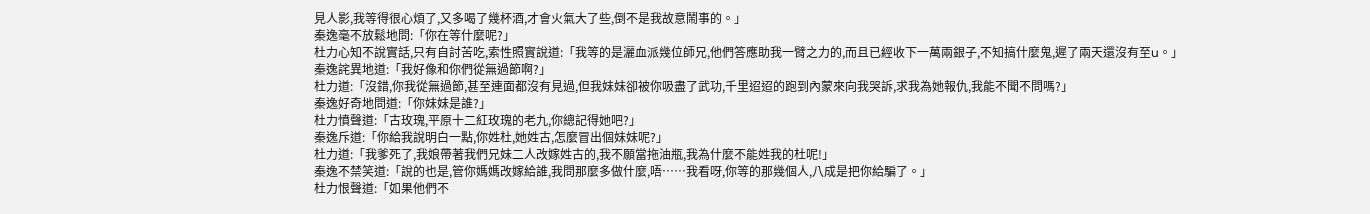見人影,我等得很心煩了,又多喝了幾杯酒,才會火氣大了些,倒不是我故意鬧事的。」
秦逸毫不放鬆地問:「你在等什麼呢?」
杜力心知不說實話,只有自討苦吃,索性照實說道:「我等的是灑血派幾位師兄,他們答應助我一臂之力的,而且已經收下一萬兩銀子,不知搞什麼鬼,遲了兩天還沒有至u。」
秦逸詫異地道:「我好像和你們從無過節啊?」
杜力道:「沒錯,你我從無過節,甚至連面都沒有見過,但我妹妹卻被你吸盡了武功,千里迢迢的跑到內蒙來向我哭訴,求我為她報仇,我能不聞不問嗎?」
秦逸好奇地問道:「你妹妹是誰?」
杜力憤聲道:「古玫瑰,平原十二紅玫瑰的老九,你總記得她吧?」
秦逸斥道:「你給我說明白一點,你姓杜,她姓古,怎麼冒出個妹妹呢?」
杜力道:「我爹死了,我娘帶著我們兄妹二人改嫁姓古的,我不願當拖油瓶,我為什麼不能姓我的杜呢!」
秦逸不禁笑道:「說的也是,管你媽媽改嫁給誰,我問那麼多做什麼,唔……我看呀,你等的那幾個人,八成是把你給騙了。」
杜力恨聲道:「如果他們不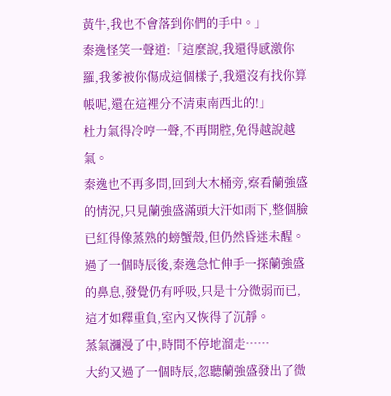黃牛,我也不會落到你們的手中。」
秦逸怪笑一聲道:「這麼說,我還得感激你羅,我爹被你傷成這個樣子,我還沒有找你算帳呢,還在這裡分不清東南西北的!」
杜力氣得冷哼一聲,不再開腔,免得越說越氣。
秦逸也不再多問,回到大木桶旁,察看蘭強盛的情況,只見蘭強盛滿頭大汗如雨下,整個臉已紅得像蒸熟的螃蟹殼,但仍然昏迷未醒。
過了一個時辰後,秦逸急忙伸手一探蘭強盛的鼻息,發覺仍有呼吸,只是十分微弱而已,這才如釋重負,室內又恢得了沉靜。
蒸氣瀰漫了中,時間不停地溜走……
大約又過了一個時辰,忽聽蘭強盛發出了微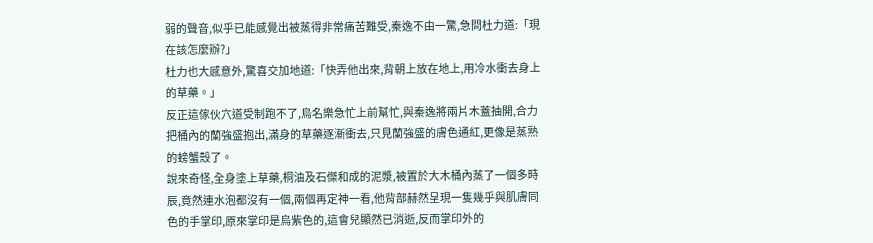弱的聲音,似乎已能感覺出被蒸得非常痛苦難受,秦逸不由一驚,急問杜力道:「現在該怎麼辦?」
杜力也大感意外,驚喜交加地道:「快弄他出來,背朝上放在地上,用冷水衝去身上的草藥。」
反正這傢伙穴道受制跑不了,烏名樂急忙上前幫忙,與秦逸將兩片木蓋抽開,合力把桶內的蘭強盛抱出,滿身的草藥逐漸衝去,只見蘭強盛的膚色通紅,更像是蒸熟的螃蟹殼了。
說來奇怪,全身塗上草藥,桐油及石傑和成的泥漿,被置於大木桶內蒸了一個多時辰,竟然連水泡都沒有一個,兩個再定神一看,他背部赫然呈現一隻幾乎與肌膚同色的手掌印,原來掌印是烏紫色的,這會兒顯然已消逝,反而掌印外的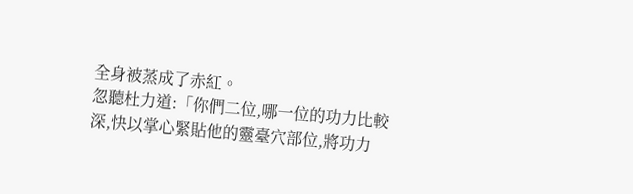全身被蒸成了赤紅。
忽聽杜力道:「你們二位,哪一位的功力比較深,快以掌心緊貼他的靈臺穴部位,將功力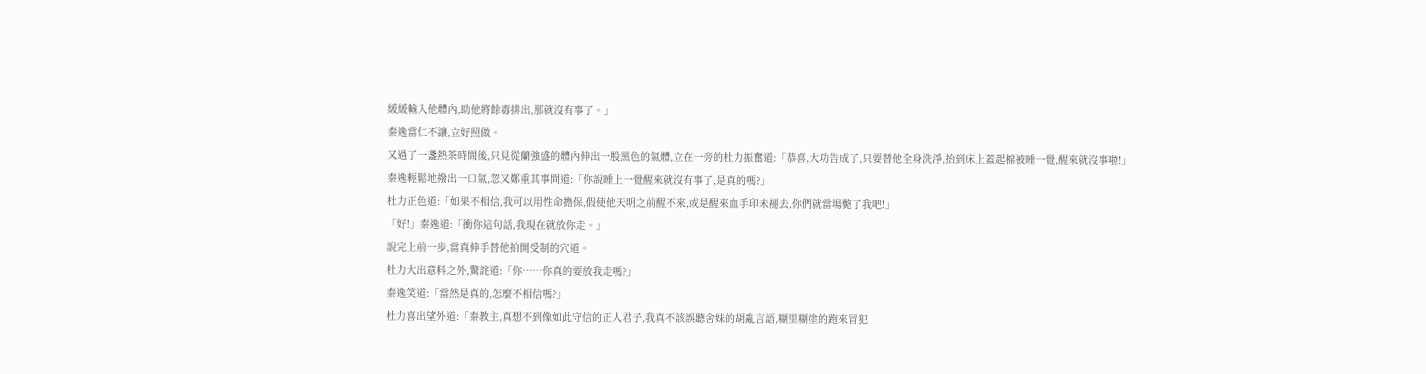緩緩輸入他體內,助他將餘毒排出,那就沒有事了。」
秦逸當仁不讓,立好照做。
又過了一盞熱茶時間後,只見從蘭強盛的體內伸出一股黑色的氣體,立在一旁的杜力振奮道:「恭喜,大功告成了,只要替他全身洗淨,抬到床上蓋起棉被睡一覺,醒來就沒事啦!」
秦逸輕鬆地撥出一口氣,忽又鄭重其事問道:「你說睡上一覺醒來就沒有事了,是真的嗎?」
杜力正色道:「如果不相信,我可以用性命擔保,假使他天明之前醒不來,或是醒來血手印未褪去,你們就當場斃了我吧!」
「好!」秦逸道:「衝你這句話,我現在就放你走。」
說完上前一步,當真伸手替他拍開受制的穴道。
杜力大出意料之外,驚詫道:「你……你真的要放我走嗎?」
秦逸笑道:「當然是真的,怎麼不相信嗎?」
杜力喜出望外道:「秦教主,真想不到像如此守信的正人君子,我真不該誤聽舍妹的胡亂言語,糊里糊塗的跑來冒犯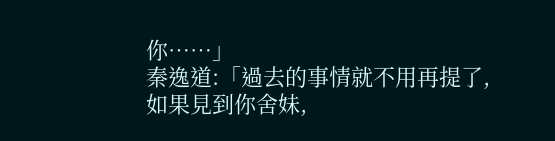你……」
秦逸道:「過去的事情就不用再提了,如果見到你舍妹,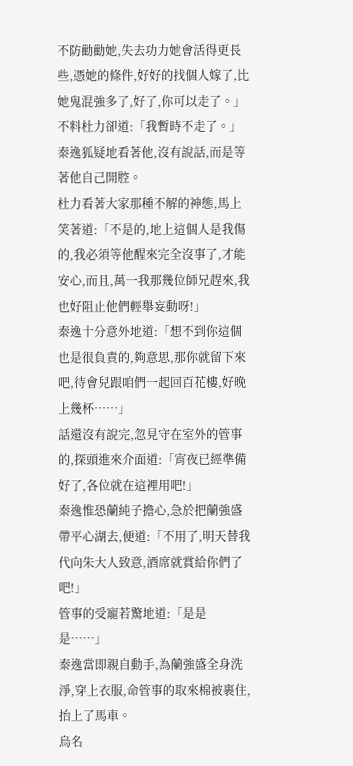不防勸勸她,失去功力她會活得更長些,憑她的條件,好好的找個人嫁了,比她鬼混強多了,好了,你可以走了。」
不料杜力卻道:「我暫時不走了。」
秦逸狐疑地看著他,沒有說話,而是等著他自己開腔。
杜力看著大家那種不解的神態,馬上笑著道:「不是的,地上這個人是我傷的,我必須等他醒來完全沒事了,才能安心,而且,萬一我那幾位師兄趕來,我也好阻止他們輕舉妄動呀!」
秦逸十分意外地道:「想不到你這個也是很負責的,夠意思,那你就留下來吧,待會兒跟咱們一起回百花樓,好晚上幾杯……」
話還沒有說完,忽見守在室外的管事的,探頭進來介面道:「宵夜已經準備好了,各位就在這裡用吧!」
秦逸惟恐蘭純子擔心,急於把蘭強盛帶平心湖去,便道:「不用了,明天替我代向朱大人致意,酒席就賞給你們了吧!」
管事的受寵若驚地道:「是是是……」
秦逸當即親自動手,為蘭強盛全身洗淨,穿上衣服,命管事的取來棉被裹住,抬上了馬車。
烏名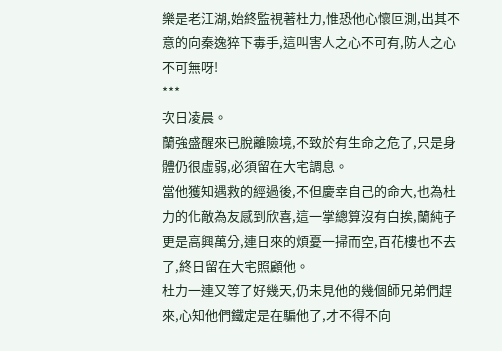樂是老江湖,始終監視著杜力,惟恐他心懷叵測,出其不意的向秦逸猝下毒手,這叫害人之心不可有,防人之心不可無呀!
***
次日凌晨。
蘭強盛醒來已脫離險境,不致於有生命之危了,只是身體仍很虛弱,必須留在大宅調息。
當他獲知遇救的經過後,不但慶幸自己的命大,也為杜力的化敵為友感到欣喜,這一掌總算沒有白挨,蘭純子更是高興萬分,連日來的煩憂一掃而空,百花樓也不去了,終日留在大宅照顧他。
杜力一連又等了好幾天,仍未見他的幾個師兄弟們趕來,心知他們鐵定是在騙他了,才不得不向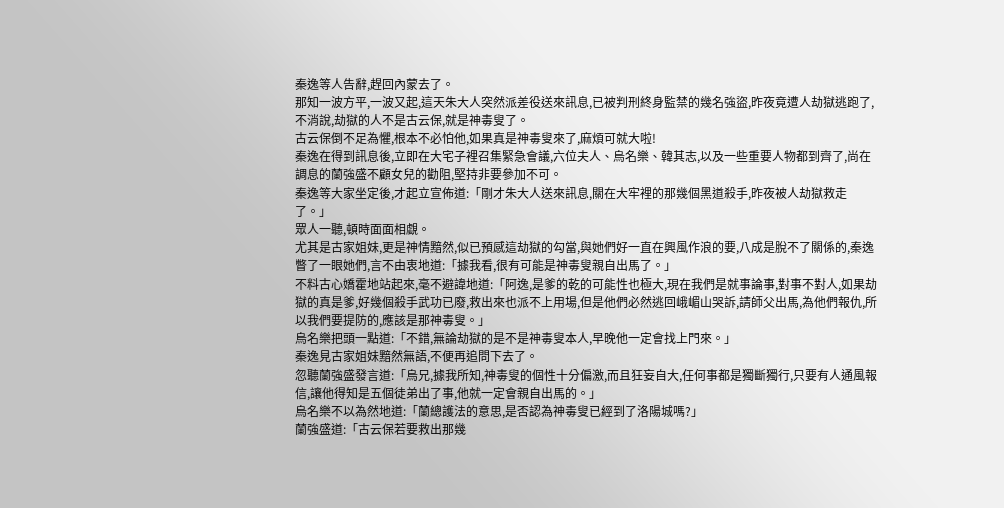秦逸等人告辭,趕回內蒙去了。
那知一波方平,一波又起,這天朱大人突然派差役送來訊息,已被判刑終身監禁的幾名強盜,昨夜竟遭人劫獄逃跑了,不消說,劫獄的人不是古云保,就是神毒叟了。
古云保倒不足為懼,根本不必怕他,如果真是神毒叟來了,麻煩可就大啦!
秦逸在得到訊息後,立即在大宅子裡召集緊急會議,六位夫人、烏名樂、韓其志,以及一些重要人物都到齊了,尚在調息的蘭強盛不顧女兒的勸阻,堅持非要參加不可。
秦逸等大家坐定後,才起立宣佈道:「剛才朱大人送來訊息,關在大牢裡的那幾個黑道殺手,昨夜被人劫獄救走了。」
眾人一聽,頓時面面相覷。
尤其是古家姐妹,更是神情黯然,似已預感這劫獄的勾當,與她們好一直在興風作浪的要,八成是脫不了關係的,秦逸瞥了一眼她們,言不由衷地道:「據我看,很有可能是神毒叟親自出馬了。」
不料古心嬌霍地站起來,毫不避諱地道:「阿逸,是爹的乾的可能性也極大,現在我們是就事論事,對事不對人,如果劫獄的真是爹,好幾個殺手武功已廢,救出來也派不上用場,但是他們必然逃回峨嵋山哭訴,請師父出馬,為他們報仇,所以我們要提防的,應該是那神毒叟。」
烏名樂把頭一點道:「不錯,無論劫獄的是不是神毒叟本人,早晚他一定會找上門來。」
秦逸見古家姐妹黯然無語,不便再追問下去了。
忽聽蘭強盛發言道:「烏兄,據我所知,神毒叟的個性十分偏激,而且狂妄自大,任何事都是獨斷獨行,只要有人通風報信,讓他得知是五個徒弟出了事,他就一定會親自出馬的。」
烏名樂不以為然地道:「蘭總護法的意思,是否認為神毒叟已經到了洛陽城嗎?」
蘭強盛道:「古云保若要救出那幾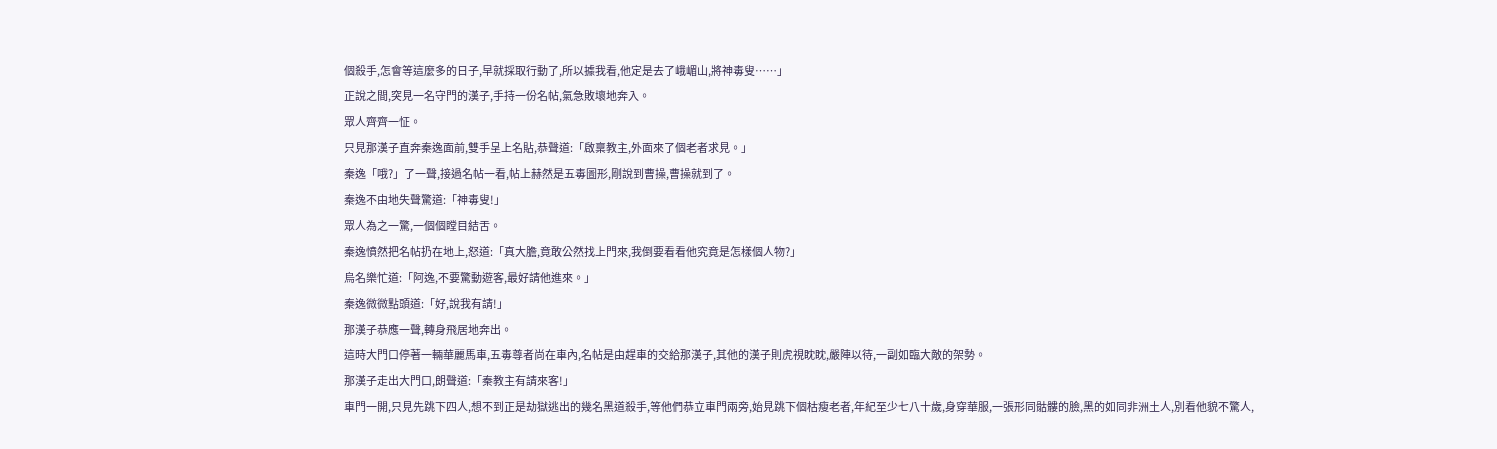個殺手,怎會等這麼多的日子,早就採取行動了,所以據我看,他定是去了峨嵋山,將神毒叟……」
正說之間,突見一名守門的漢子,手持一份名帖,氣急敗壞地奔入。
眾人齊齊一怔。
只見那漢子直奔秦逸面前,雙手呈上名貼,恭聲道:「啟稟教主,外面來了個老者求見。」
秦逸「哦?」了一聲,接過名帖一看,帖上赫然是五毒圖形,剛說到曹操,曹操就到了。
秦逸不由地失聲驚道:「神毒叟!」
眾人為之一驚,一個個瞠目結舌。
秦逸憤然把名帖扔在地上,怒道:「真大膽,竟敢公然找上門來,我倒要看看他究竟是怎樣個人物?」
烏名樂忙道:「阿逸,不要驚動遊客,最好請他進來。」
秦逸微微點頭道:「好,說我有請!」
那漢子恭應一聲,轉身飛居地奔出。
這時大門口停著一輛華麗馬車,五毒尊者尚在車內,名帖是由趕車的交給那漢子,其他的漢子則虎視眈眈,嚴陣以待,一副如臨大敵的架勢。
那漢子走出大門口,朗聲道:「秦教主有請來客!」
車門一開,只見先跳下四人,想不到正是劫獄逃出的幾名黑道殺手,等他們恭立車門兩旁,始見跳下個枯瘦老者,年紀至少七八十歲,身穿華服,一張形同骷髏的臉,黑的如同非洲土人,別看他貌不驚人,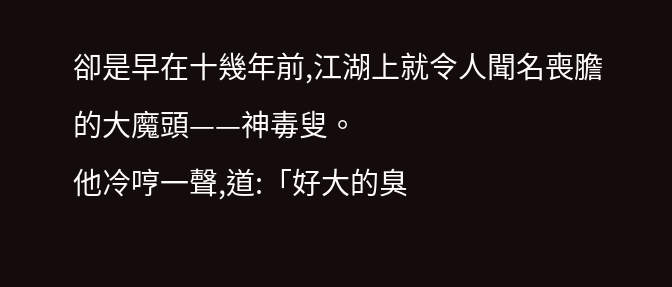卻是早在十幾年前,江湖上就令人聞名喪膽的大魔頭——神毒叟。
他冷哼一聲,道:「好大的臭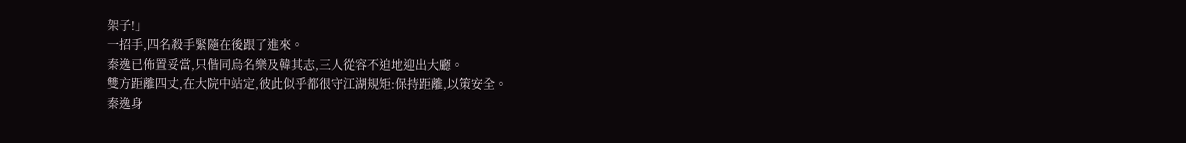架子!」
一招手,四名殺手緊隨在後跟了進來。
秦逸已佈置妥當,只偕同烏名樂及韓其志,三人從容不迫地迎出大廳。
雙方距離四丈,在大院中站定,彼此似乎都很守江湖規矩:保持距離,以策安全。
秦逸身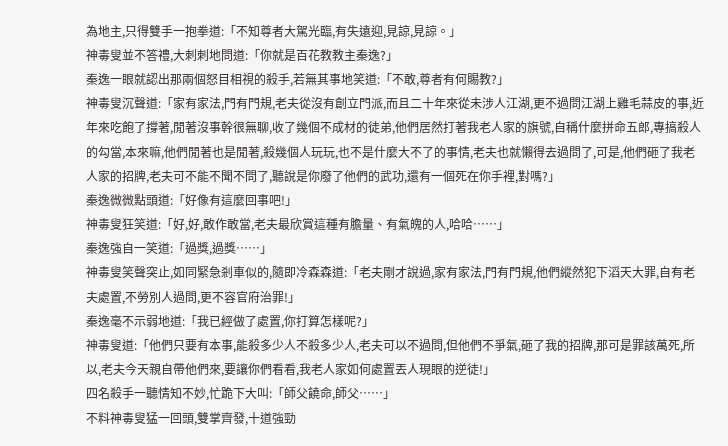為地主,只得雙手一抱拳道:「不知尊者大駕光臨,有失遠迎,見諒,見諒。」
神毒叟並不答禮,大刺刺地問道:「你就是百花教教主秦逸?」
秦逸一眼就認出那兩個怒目相視的殺手,若無其事地笑道:「不敢,尊者有何賜教?」
神毒叟沉聲道:「家有家法,門有門規,老夫從沒有創立門派,而且二十年來從未涉人江湖,更不過問江湖上雞毛蒜皮的事,近年來吃飽了撐著,閒著沒事幹很無聊,收了幾個不成材的徒弟,他們居然打著我老人家的旗號,自稱什麼拼命五郎,專搞殺人的勾當,本來嘛,他們閒著也是閒著,殺幾個人玩玩,也不是什麼大不了的事情,老夫也就懶得去過問了,可是,他們砸了我老人家的招牌,老夫可不能不聞不問了,聽說是你廢了他們的武功,還有一個死在你手裡,對嗎?」
秦逸微微點頭道:「好像有這麼回事吧!」
神毒叟狂笑道:「好,好,敢作敢當,老夫最欣賞這種有膽量、有氣魄的人,哈哈……」
秦逸強自一笑道:「過獎,過獎……」
神毒叟笑聲突止,如同緊急剎車似的,隨即冷森森道:「老夫剛才說過,家有家法,門有門規,他們縱然犯下滔天大罪,自有老夫處置,不勞別人過問,更不容官府治罪!」
秦逸毫不示弱地道:「我已經做了處置,你打算怎樣呢?」
神毒叟道:「他們只要有本事,能殺多少人不殺多少人,老夫可以不過問,但他們不爭氣,砸了我的招牌,那可是罪該萬死,所以,老夫今天親自帶他們來,要讓你們看看,我老人家如何處置丟人現眼的逆徒!」
四名殺手一聽情知不妙,忙跪下大叫:「師父饒命,師父……」
不料神毒叟猛一回頭,雙掌齊發,十道強勁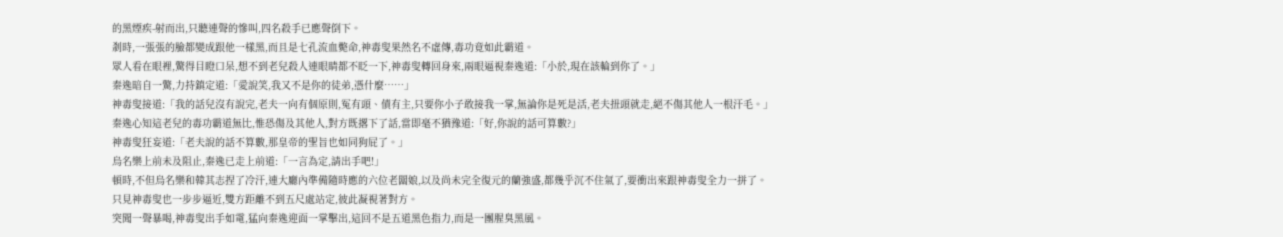的黑煙疾-射而出,只聽連聲的慘叫,四名殺手已應聲倒下。
剎時,一張張的臉都變成跟他一樣黑,而且是七孔流血斃命,神毒叟果然名不虛傳,毒功竟如此霸道。
眾人看在眼裡,驚得目瞪口呆,想不到老兒殺人連眼睛都不眨一下,神毒叟轉回身來,兩眼逼視秦逸道:「小於,現在該輪到你了。」
秦逸暗自一驚,力持鎮定道:「愛說笑,我又不是你的徒弟,憑什麼……」
神毒叟接道:「我的話兒沒有說完,老夫一向有個原則,冤有頭、債有主,只要你小子敢接我一掌,無論你是死是活,老夫扭頭就走,絕不傷其他人一根汗毛。」
秦逸心知這老兒的毒功霸道無比,惟恐傷及其他人,對方既撂下了話,當即毫不猶豫道:「好,你說的話可算數?」
神毒叟狂妄道:「老夫說的話不算數,那皇帝的聖旨也如同狗屁了。」
烏名樂上前未及阻止,秦逸已走上前道:「一言為定,請出手吧!」
頓時,不但烏名樂和韓其志捏了冷汗,連大廳內準備隨時應的六位老闆娘,以及尚未完全復元的蘭強盛,都幾乎沉不住氣了,要衝出來跟神毒叟全力一拼了。
只見神毒叟也一步步逼近,雙方距離不到五尺處站定,彼此凝視著對方。
突聞一聲暴喝,神毒叟出手如電,猛向秦逸迎面一掌擊出,這回不是五道黑色指力,而是一團腥臭黑風。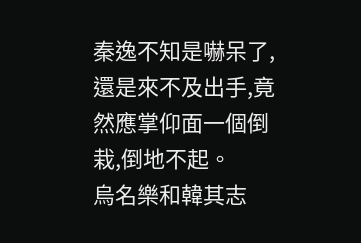秦逸不知是嚇呆了,還是來不及出手,竟然應掌仰面一個倒栽,倒地不起。
烏名樂和韓其志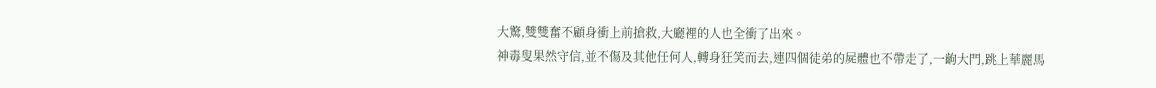大驚,雙雙奮不顧身衝上前搶救,大廳裡的人也全衝了出來。
神毒叟果然守信,並不傷及其他任何人,轉身狂笑而去,連四個徒弟的屍體也不帶走了,一齣大門,跳上華麗馬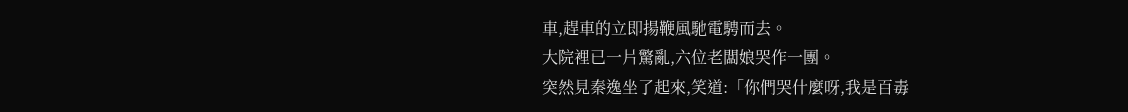車,趕車的立即揚鞭風馳電騁而去。
大院裡已一片驚亂,六位老闆娘哭作一團。
突然見秦逸坐了起來,笑道:「你們哭什麼呀,我是百毒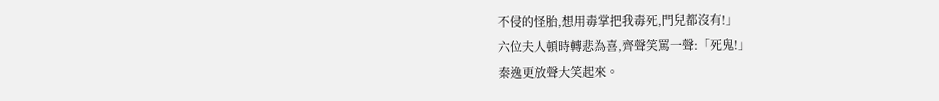不侵的怪胎,想用毒掌把我毒死,門兒都沒有!」
六位夫人頓時轉悲為喜,齊聲笑罵一聲:「死鬼!」
秦逸更放聲大笑起來。